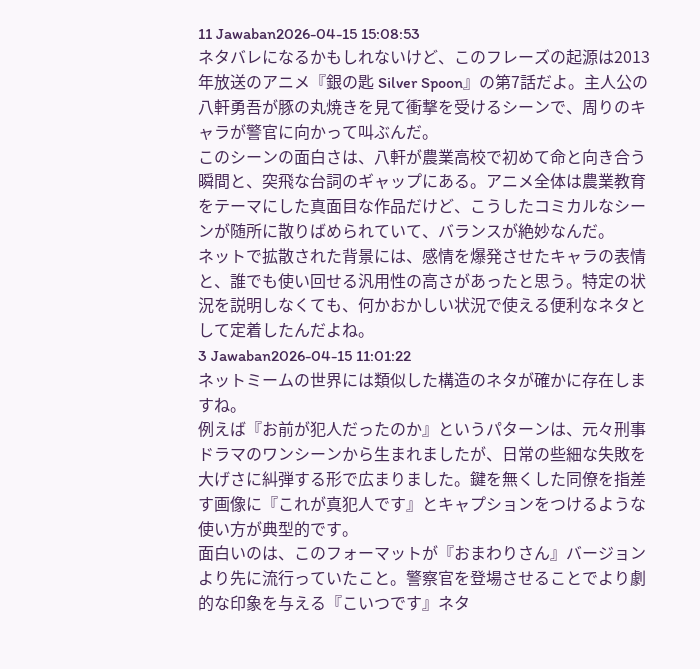11 Jawaban2026-04-15 15:08:53
ネタバレになるかもしれないけど、このフレーズの起源は2013年放送のアニメ『銀の匙 Silver Spoon』の第7話だよ。主人公の八軒勇吾が豚の丸焼きを見て衝撃を受けるシーンで、周りのキャラが警官に向かって叫ぶんだ。
このシーンの面白さは、八軒が農業高校で初めて命と向き合う瞬間と、突飛な台詞のギャップにある。アニメ全体は農業教育をテーマにした真面目な作品だけど、こうしたコミカルなシーンが随所に散りばめられていて、バランスが絶妙なんだ。
ネットで拡散された背景には、感情を爆発させたキャラの表情と、誰でも使い回せる汎用性の高さがあったと思う。特定の状況を説明しなくても、何かおかしい状況で使える便利なネタとして定着したんだよね。
3 Jawaban2026-04-15 11:01:22
ネットミームの世界には類似した構造のネタが確かに存在しますね。
例えば『お前が犯人だったのか』というパターンは、元々刑事ドラマのワンシーンから生まれましたが、日常の些細な失敗を大げさに糾弾する形で広まりました。鍵を無くした同僚を指差す画像に『これが真犯人です』とキャプションをつけるような使い方が典型的です。
面白いのは、このフォーマットが『おまわりさん』バージョンより先に流行っていたこと。警察官を登場させることでより劇的な印象を与える『こいつです』ネタ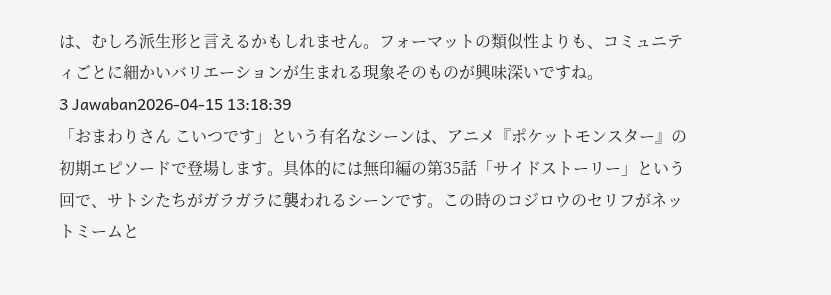は、むしろ派生形と言えるかもしれません。フォーマットの類似性よりも、コミュニティごとに細かいバリエーションが生まれる現象そのものが興味深いですね。
3 Jawaban2026-04-15 13:18:39
「おまわりさん こいつです」という有名なシーンは、アニメ『ポケットモンスター』の初期エピソードで登場します。具体的には無印編の第35話「サイドストーリー」という回で、サトシたちがガラガラに襲われるシーンです。この時のコジロウのセリフがネットミームと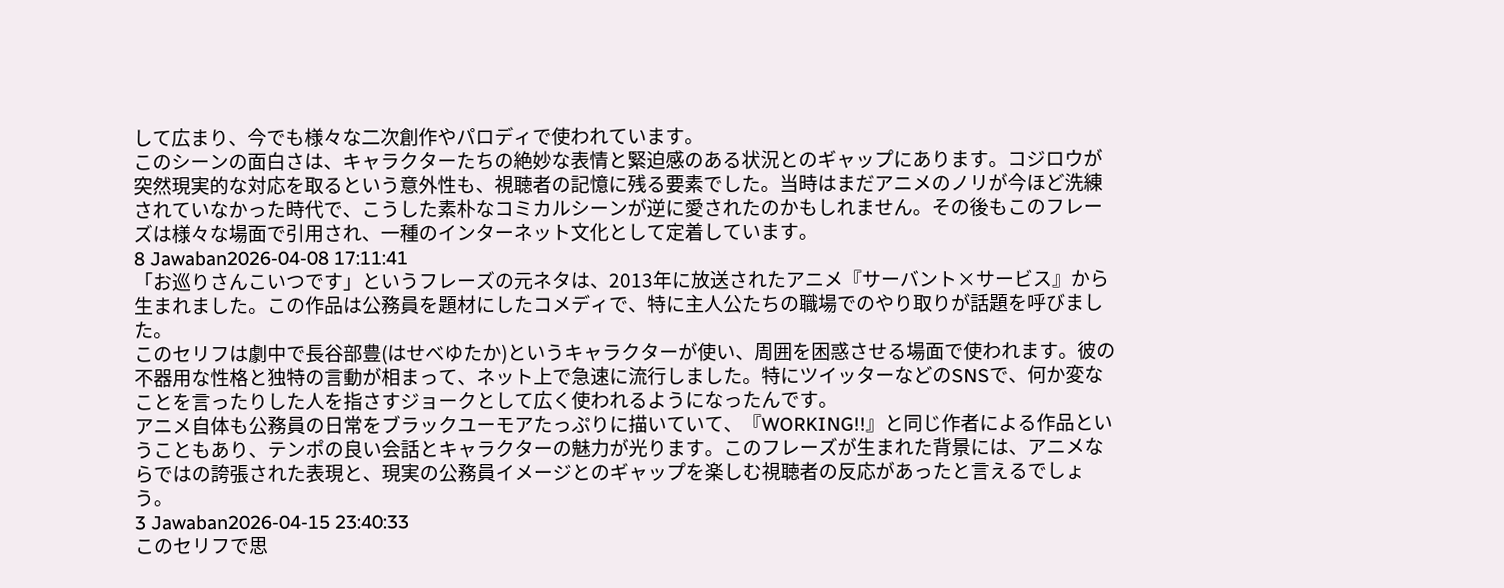して広まり、今でも様々な二次創作やパロディで使われています。
このシーンの面白さは、キャラクターたちの絶妙な表情と緊迫感のある状況とのギャップにあります。コジロウが突然現実的な対応を取るという意外性も、視聴者の記憶に残る要素でした。当時はまだアニメのノリが今ほど洗練されていなかった時代で、こうした素朴なコミカルシーンが逆に愛されたのかもしれません。その後もこのフレーズは様々な場面で引用され、一種のインターネット文化として定着しています。
8 Jawaban2026-04-08 17:11:41
「お巡りさんこいつです」というフレーズの元ネタは、2013年に放送されたアニメ『サーバント×サービス』から生まれました。この作品は公務員を題材にしたコメディで、特に主人公たちの職場でのやり取りが話題を呼びました。
このセリフは劇中で長谷部豊(はせべゆたか)というキャラクターが使い、周囲を困惑させる場面で使われます。彼の不器用な性格と独特の言動が相まって、ネット上で急速に流行しました。特にツイッターなどのSNSで、何か変なことを言ったりした人を指さすジョークとして広く使われるようになったんです。
アニメ自体も公務員の日常をブラックユーモアたっぷりに描いていて、『WORKING!!』と同じ作者による作品ということもあり、テンポの良い会話とキャラクターの魅力が光ります。このフレーズが生まれた背景には、アニメならではの誇張された表現と、現実の公務員イメージとのギャップを楽しむ視聴者の反応があったと言えるでしょう。
3 Jawaban2026-04-15 23:40:33
このセリフで思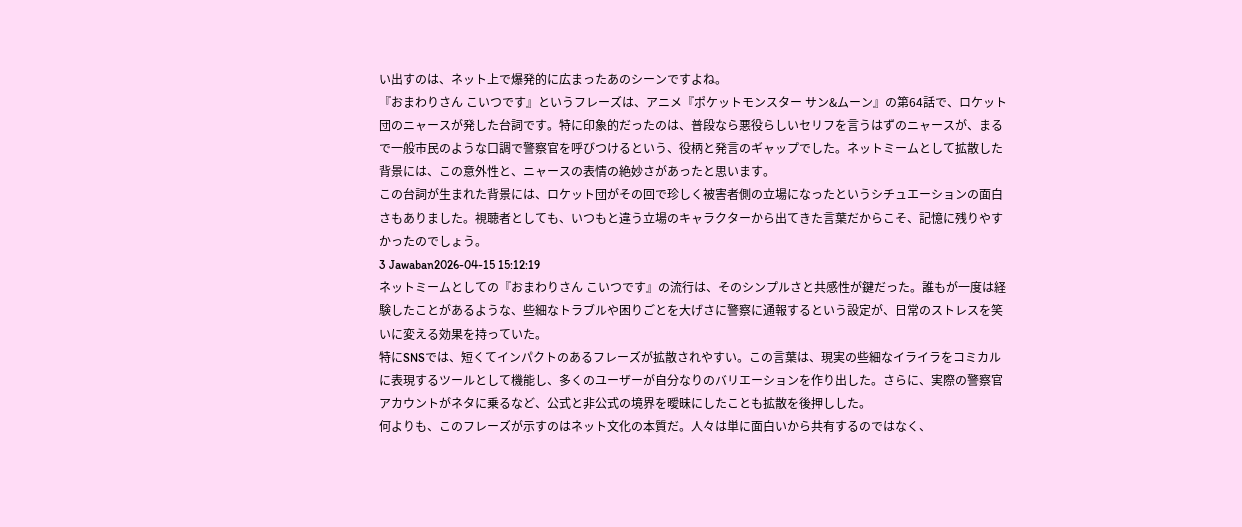い出すのは、ネット上で爆発的に広まったあのシーンですよね。
『おまわりさん こいつです』というフレーズは、アニメ『ポケットモンスター サン&ムーン』の第64話で、ロケット団のニャースが発した台詞です。特に印象的だったのは、普段なら悪役らしいセリフを言うはずのニャースが、まるで一般市民のような口調で警察官を呼びつけるという、役柄と発言のギャップでした。ネットミームとして拡散した背景には、この意外性と、ニャースの表情の絶妙さがあったと思います。
この台詞が生まれた背景には、ロケット団がその回で珍しく被害者側の立場になったというシチュエーションの面白さもありました。視聴者としても、いつもと違う立場のキャラクターから出てきた言葉だからこそ、記憶に残りやすかったのでしょう。
3 Jawaban2026-04-15 15:12:19
ネットミームとしての『おまわりさん こいつです』の流行は、そのシンプルさと共感性が鍵だった。誰もが一度は経験したことがあるような、些細なトラブルや困りごとを大げさに警察に通報するという設定が、日常のストレスを笑いに変える効果を持っていた。
特にSNSでは、短くてインパクトのあるフレーズが拡散されやすい。この言葉は、現実の些細なイライラをコミカルに表現するツールとして機能し、多くのユーザーが自分なりのバリエーションを作り出した。さらに、実際の警察官アカウントがネタに乗るなど、公式と非公式の境界を曖昧にしたことも拡散を後押しした。
何よりも、このフレーズが示すのはネット文化の本質だ。人々は単に面白いから共有するのではなく、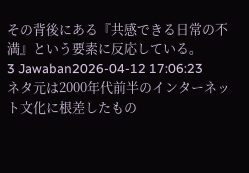その背後にある『共感できる日常の不満』という要素に反応している。
3 Jawaban2026-04-12 17:06:23
ネタ元は2000年代前半のインターネット文化に根差したもの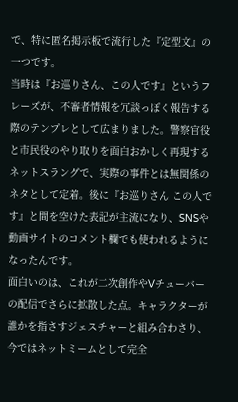で、特に匿名掲示板で流行した『定型文』の一つです。
当時は『お巡りさん、この人です』というフレーズが、不審者情報を冗談っぽく報告する際のテンプレとして広まりました。警察官役と市民役のやり取りを面白おかしく再現するネットスラングで、実際の事件とは無関係のネタとして定着。後に『お巡りさん この人です』と間を空けた表記が主流になり、SNSや動画サイトのコメント欄でも使われるようになったんです。
面白いのは、これが二次創作やVチューバーの配信でさらに拡散した点。キャラクターが誰かを指さすジェスチャーと組み合わさり、今ではネットミームとして完全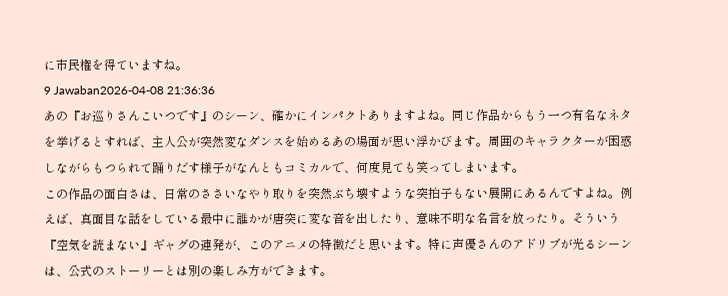に市民権を得ていますね。
9 Jawaban2026-04-08 21:36:36
あの『お巡りさんこいつです』のシーン、確かにインパクトありますよね。同じ作品からもう一つ有名なネタを挙げるとすれば、主人公が突然変なダンスを始めるあの場面が思い浮かびます。周囲のキャラクターが困惑しながらもつられて踊りだす様子がなんともコミカルで、何度見ても笑ってしまいます。
この作品の面白さは、日常のささいなやり取りを突然ぶち壊すような突拍子もない展開にあるんですよね。例えば、真面目な話をしている最中に誰かが唐突に変な音を出したり、意味不明な名言を放ったり。そういう『空気を読まない』ギャグの連発が、このアニメの特徴だと思います。特に声優さんのアドリブが光るシーンは、公式のストーリーとは別の楽しみ方ができます。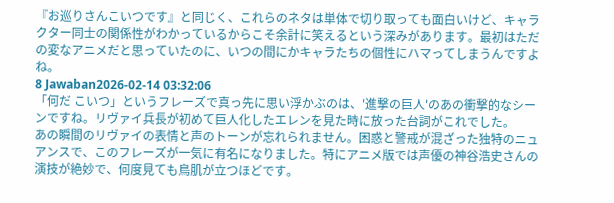『お巡りさんこいつです』と同じく、これらのネタは単体で切り取っても面白いけど、キャラクター同士の関係性がわかっているからこそ余計に笑えるという深みがあります。最初はただの変なアニメだと思っていたのに、いつの間にかキャラたちの個性にハマってしまうんですよね。
8 Jawaban2026-02-14 03:32:06
「何だ こいつ」というフレーズで真っ先に思い浮かぶのは、'進撃の巨人'のあの衝撃的なシーンですね。リヴァイ兵長が初めて巨人化したエレンを見た時に放った台詞がこれでした。
あの瞬間のリヴァイの表情と声のトーンが忘れられません。困惑と警戒が混ざった独特のニュアンスで、このフレーズが一気に有名になりました。特にアニメ版では声優の神谷浩史さんの演技が絶妙で、何度見ても鳥肌が立つほどです。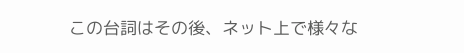この台詞はその後、ネット上で様々な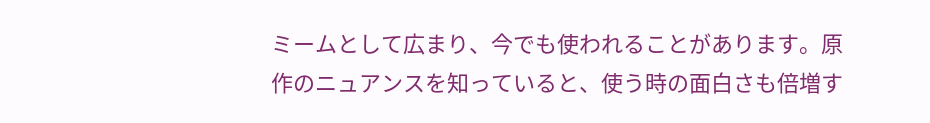ミームとして広まり、今でも使われることがあります。原作のニュアンスを知っていると、使う時の面白さも倍増す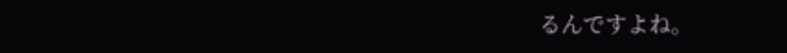るんですよね。